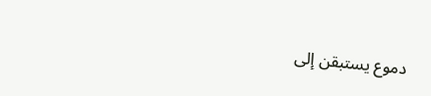دموع يستبقن إلى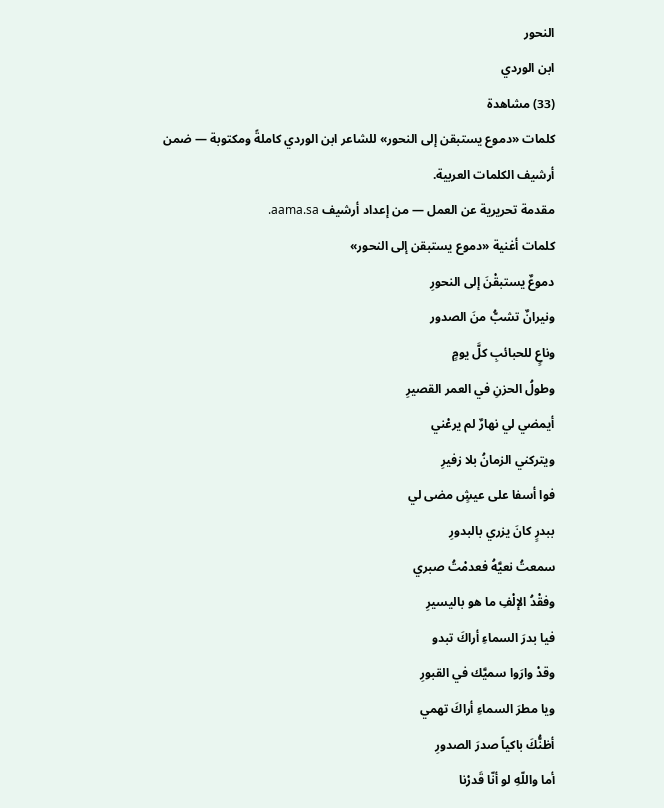النحور
ابن الوردي
(33) مشاهدة
كلمات «دموع يستبقن إلى النحور» للشاعر ابن الوردي كاملةً ومكتوبة — ضمن أرشيف الكلمات العربية.
مقدمة تحريرية عن العمل — من إعداد أرشيف aama.sa.
كلمات أغنية «دموع يستبقن إلى النحور»
دموعٌ يستبقْنَ إلى النحورِ
ونيرانٌ تشبُّ منَ الصدور
وناعٍ للحبائبِ كلَّ يومٍ
وطولُ الحزنِ في العمر القصيرِ
أيمضي لي نهارٌ لم يرعْني
ويتركني الزمانُ بلا زفيرِ
فوا أسفا على عيشٍ مضى لي
ببدرٍ كانَ يزري بالبدورِ
سمعتُ نعيَّهُ فعدمْتُ صبري
وفقْدُ الإلْفِ ما هو باليسيرِ
فيا بدرَ السماءِ أراكَ تبدو
وقدْ وارَوا سميَّك في القبورِ
ويا مطرَ السماءِ أراكَ تهمي
أظنُّكَ باكياً صدرَ الصدورِ
أما واللّهِ لو أنّا قَدرْنا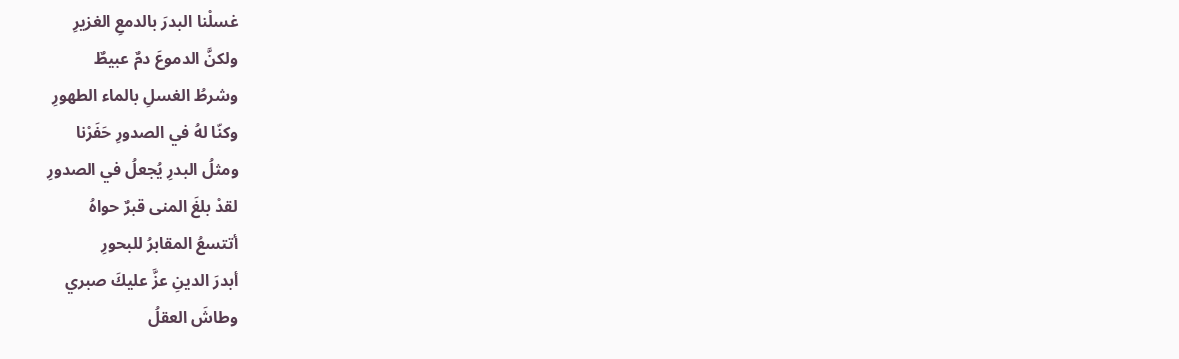غسلْنا البدرَ بالدمعِ الغزيرِ
ولكنَّ الدموعَ دمٌ عبيطٌ
وشرطُ الغسلِ بالماء الطهورِ
وكنّا لهُ في الصدورِ حَفَرْنا
ومثلُ البدرِ يُجعلُ في الصدورِ
لقدْ بلغَ المنى قبرٌ حواهُ
أتتسعُ المقابرُ للبحورِ
أبدرَ الدينِ عزَّ عليكَ صبري
وطاشَ العقلُ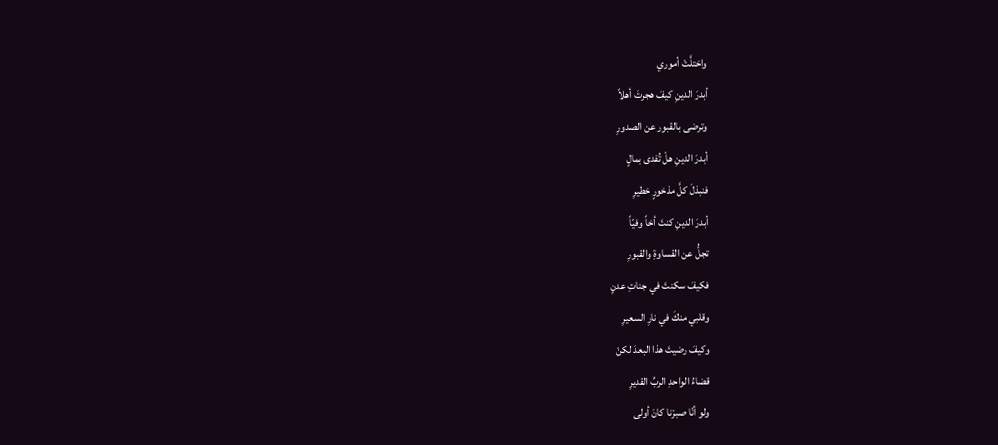واختلَّتْ أموري
أبدرَ الدينِ كيفَ هجرتَ أهلاً
وترضى بالقبور عن الصدورِ
أبدرَ الدينِ هلْ تُفدى بمالٍ
فنبذلَ كلَّ مذخورٍ خطيرِ
أبدرَ الدينِ كنتَ أخاً وفيّاً
تجلُّ عن القساوةِ والقبورِ
فكيفَ سكنتَ في جناتِ عدنٍ
وقلبي منكَ في نارِ السعيرِ
وكيفَ رضيتَ هذا البعدَ لكنْ
قضاءُ الواحدِ الربِّ القديرِ
ولو أنّا صبرْنا كانَ أولى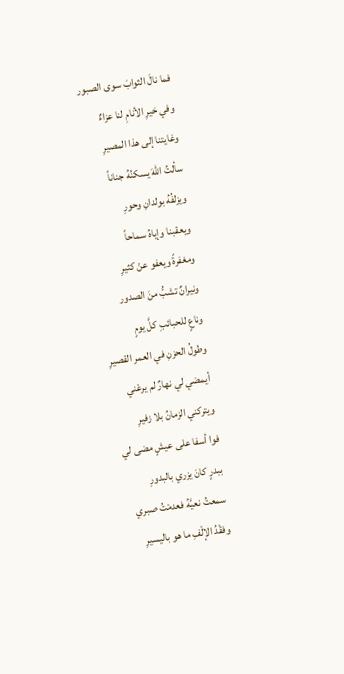فما نالَ الثوابَ سوى الصبور
وفي خيرِ الأنامِ لنا عزاءٌ
وغايتنا إلى هذا المصيرِ
سألتُ اللهَ يسكنُهُ جناناً
ويزلفُهُ بولدانِ وحورِ
ويعقبنا وإياهُ سماحاً
ومغفرةً ويعفو عنْ كثيرِ
ونيرانٌ تشبُّ منَ الصدور
وناعٍ للحبائبِ كلَّ يومٍ
وطولُ الحزنِ في العمر القصيرِ
أيمضي لي نهارٌ لم يرعْني
ويتركني الزمانُ بلا زفيرِ
فوا أسفا على عيشٍ مضى لي
ببدرٍ كانَ يزري بالبدورِ
سمعتُ نعيَّهُ فعدمْتُ صبري
وفقْدُ الإلْفِ ما هو باليسيرِ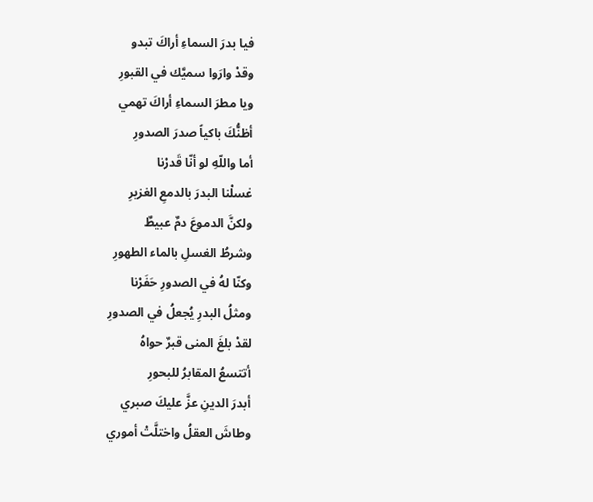فيا بدرَ السماءِ أراكَ تبدو
وقدْ وارَوا سميَّك في القبورِ
ويا مطرَ السماءِ أراكَ تهمي
أظنُّكَ باكياً صدرَ الصدورِ
أما واللّهِ لو أنّا قَدرْنا
غسلْنا البدرَ بالدمعِ الغزيرِ
ولكنَّ الدموعَ دمٌ عبيطٌ
وشرطُ الغسلِ بالماء الطهورِ
وكنّا لهُ في الصدورِ حَفَرْنا
ومثلُ البدرِ يُجعلُ في الصدورِ
لقدْ بلغَ المنى قبرٌ حواهُ
أتتسعُ المقابرُ للبحورِ
أبدرَ الدينِ عزَّ عليكَ صبري
وطاشَ العقلُ واختلَّتْ أموري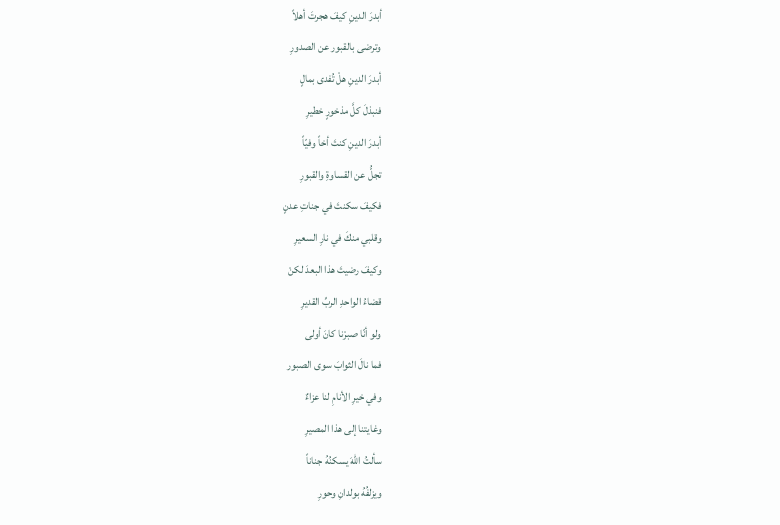أبدرَ الدينِ كيفَ هجرتَ أهلاً
وترضى بالقبور عن الصدورِ
أبدرَ الدينِ هلْ تُفدى بمالٍ
فنبذلَ كلَّ مذخورٍ خطيرِ
أبدرَ الدينِ كنتَ أخاً وفيّاً
تجلُّ عن القساوةِ والقبورِ
فكيفَ سكنتَ في جناتِ عدنٍ
وقلبي منكَ في نارِ السعيرِ
وكيفَ رضيتَ هذا البعدَ لكنْ
قضاءُ الواحدِ الربِّ القديرِ
ولو أنّا صبرْنا كانَ أولى
فما نالَ الثوابَ سوى الصبور
وفي خيرِ الأنامِ لنا عزاءٌ
وغايتنا إلى هذا المصيرِ
سألتُ اللهَ يسكنُهُ جناناً
ويزلفُهُ بولدانِ وحورِ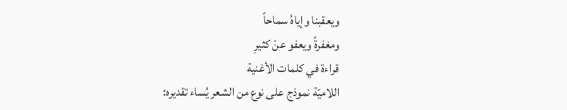ويعقبنا وإياهُ سماحاً
ومغفرةً ويعفو عنْ كثيرِ
قراءة في كلمات الأغنية
اللاميّة نموذج على نوع من الشعر يُساء تقديره: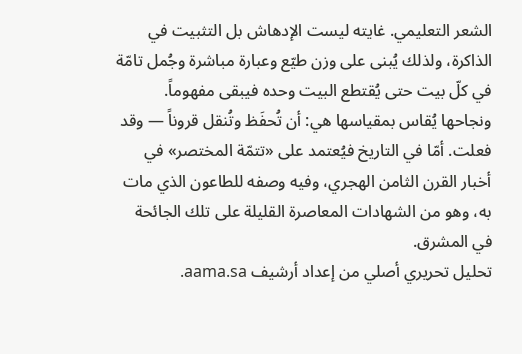الشعر التعليمي. غايته ليست الإدهاش بل التثبيت في الذاكرة، ولذلك يُبنى على وزن طيّع وعبارة مباشرة وجُمل تامّة في كلّ بيت حتى يُقتطع البيت وحده فيبقى مفهوماً. ونجاحها يُقاس بمقياسها هي: أن تُحفَظ وتُنقل قروناً — وقد فعلت. أمّا في التاريخ فيُعتمد على «تتمّة المختصر» في أخبار القرن الثامن الهجري، وفيه وصفه للطاعون الذي مات به، وهو من الشهادات المعاصرة القليلة على تلك الجائحة في المشرق.
تحليل تحريري أصلي من إعداد أرشيف aama.sa.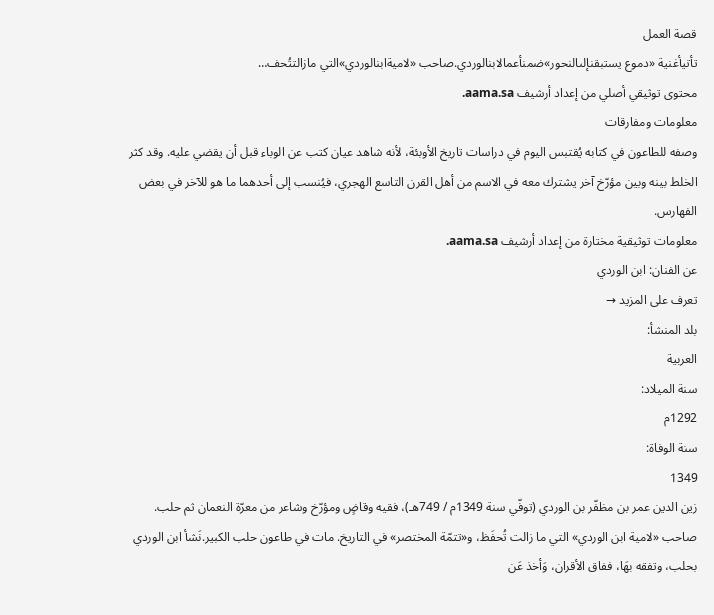قصة العمل
تأتيأغنية «دموع يستبقنإلىالنحور»ضمنأعمالابنالوردي.صاحب «لاميةابنالوردي»التي مازالتتُحف…
محتوى توثيقي أصلي من إعداد أرشيف aama.sa.
معلومات ومفارقات
وصفه للطاعون في كتابه يُقتبس اليوم في دراسات تاريخ الأوبئة، لأنه شاهد عيان كتب عن الوباء قبل أن يقضي عليه. وقد كثر الخلط بينه وبين مؤرّخ آخر يشترك معه في الاسم من أهل القرن التاسع الهجري، فيُنسب إلى أحدهما ما هو للآخر في بعض الفهارس.
معلومات توثيقية مختارة من إعداد أرشيف aama.sa.
عن الفنان: ابن الوردي
تعرف على المزيد →
بلد المنشأ:
العربية
سنة الميلاد:
1292م
سنة الوفاة:
1349
زين الدين عمر بن مظفّر بن الوردي (توفّي سنة 1349م / 749هـ)، فقيه وقاضٍ ومؤرّخ وشاعر من معرّة النعمان ثم حلب. صاحب «لامية ابن الوردي» التي ما زالت تُحفَظ، و«تتمّة المختصر» في التاريخ. مات في طاعون حلب الكبير.نَشأ ابن الوردي بحلب، وتفقه بهَا، ففاق الأقران، وَأخذ عَن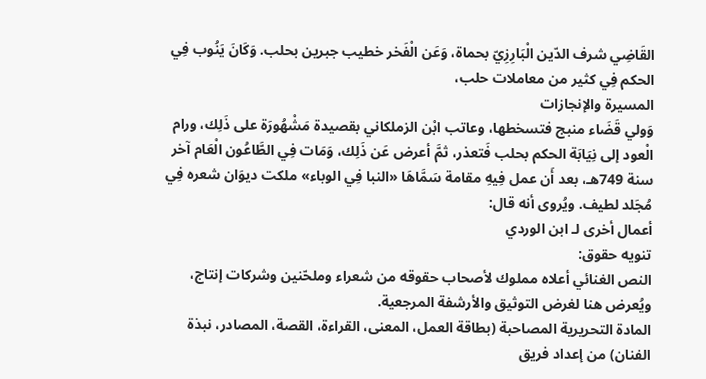القَاضِي شرف الدّين الْبَارِزِيّ بحماة، وَعَن الْفَخر خطيب جبرين بحلب. وَكَانَ يَنُوب فِي الحكم فِي كثير من معاملات حلب،
المسيرة والإنجازات
وَولي قَضَاء منبج فتسخطها، وعاتب ابْن الزملكاني بقصيدة مَشْهُورَة على ذَلِك، ورام الْعود إلى نِيَابَة الحكم بحلب فَتعذر، ثمَّ أعرض عَن ذَلِك، وَمَات فِي الطَّاعُون الْعَام آخر سنة 749هـ، بعد أَن عمل فِيهِ مقامة سَمَّاهَا «النبا فِي الوباء» ملكت ديوَان شعره فِي مُجَلد لطيف. ويُروى أنه قال:
أعمال أخرى لـ ابن الوردي
تنويه حقوق:
النص الغنائي أعلاه مملوك لأصحاب حقوقه من شعراء وملحّنين وشركات إنتاج، ويُعرض هنا لغرض التوثيق والأرشفة المرجعية.
المادة التحريرية المصاحبة (بطاقة العمل، المعنى، القراءة، القصة، المصادر، نبذة الفنان) من إعداد فريق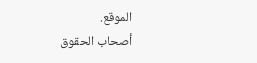الموقع.
أصحاب الحقوق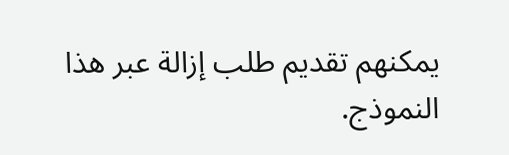يمكنهم تقديم طلب إزالة عبر هذا النموذج.